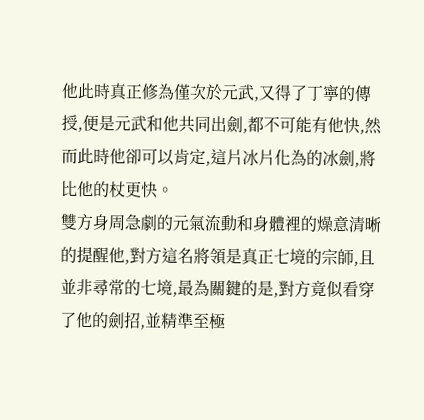他此時真正修為僅次於元武,又得了丁寧的傳授,便是元武和他共同出劍,都不可能有他快,然而此時他卻可以肯定,這片冰片化為的冰劍,將比他的杖更快。
雙方身周急劇的元氣流動和身體裡的燥意清晰的提醒他,對方這名將領是真正七境的宗師,且並非尋常的七境,最為關鍵的是,對方竟似看穿了他的劍招,並精準至極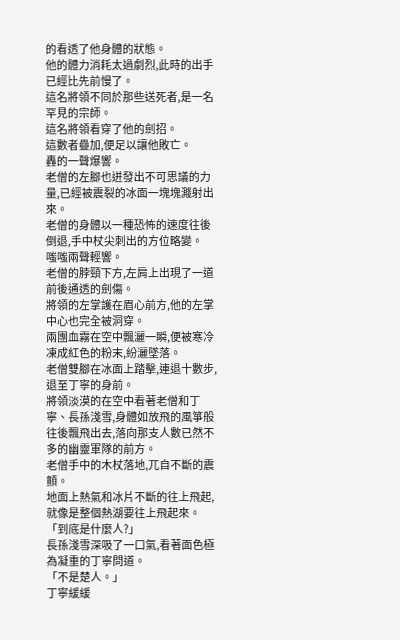的看透了他身體的狀態。
他的體力消耗太過劇烈,此時的出手已經比先前慢了。
這名將領不同於那些送死者,是一名罕見的宗師。
這名將領看穿了他的劍招。
這數者疊加,便足以讓他敗亡。
轟的一聲爆響。
老僧的左腳也迸發出不可思議的力量,已經被震裂的冰面一塊塊濺射出來。
老僧的身體以一種恐怖的速度往後倒退,手中杖尖刺出的方位略變。
嗤嗤兩聲輕響。
老僧的脖頸下方,左肩上出現了一道前後通透的劍傷。
將領的左掌護在眉心前方,他的左掌中心也完全被洞穿。
兩團血霧在空中飄灑一瞬,便被寒冷凍成紅色的粉末,紛灑墜落。
老僧雙腳在冰面上踏擊,連退十數步,退至丁寧的身前。
將領淡漠的在空中看著老僧和丁寧、長孫淺雪,身體如放飛的風箏般往後飄飛出去,落向那支人數已然不多的幽靈軍隊的前方。
老僧手中的木杖落地,兀自不斷的震顫。
地面上熱氣和冰片不斷的往上飛起,就像是整個熱湖要往上飛起來。
「到底是什麼人?」
長孫淺雪深吸了一口氣,看著面色極為凝重的丁寧問道。
「不是楚人。」
丁寧緩緩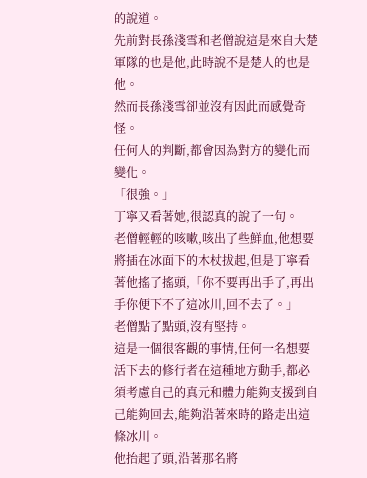的說道。
先前對長孫淺雪和老僧說這是來自大楚軍隊的也是他,此時說不是楚人的也是他。
然而長孫淺雪卻並沒有因此而感覺奇怪。
任何人的判斷,都會因為對方的變化而變化。
「很強。」
丁寧又看著她,很認真的說了一句。
老僧輕輕的咳嗽,咳出了些鮮血,他想要將插在冰面下的木杖拔起,但是丁寧看著他搖了搖頭,「你不要再出手了,再出手你便下不了這冰川,回不去了。」
老僧點了點頭,沒有堅持。
這是一個很客觀的事情,任何一名想要活下去的修行者在這種地方動手,都必須考慮自己的真元和體力能夠支援到自己能夠回去,能夠沿著來時的路走出這條冰川。
他抬起了頭,沿著那名將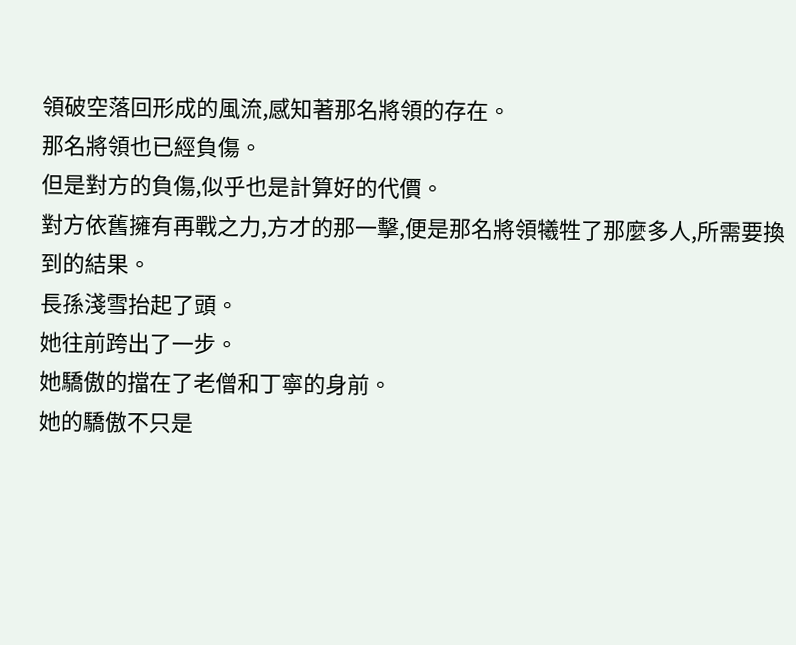領破空落回形成的風流,感知著那名將領的存在。
那名將領也已經負傷。
但是對方的負傷,似乎也是計算好的代價。
對方依舊擁有再戰之力,方才的那一擊,便是那名將領犧牲了那麼多人,所需要換到的結果。
長孫淺雪抬起了頭。
她往前跨出了一步。
她驕傲的擋在了老僧和丁寧的身前。
她的驕傲不只是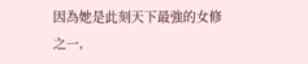因為她是此刻天下最強的女修之一,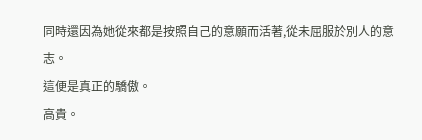同時還因為她從來都是按照自己的意願而活著,從未屈服於別人的意志。
這便是真正的驕傲。
高貴。